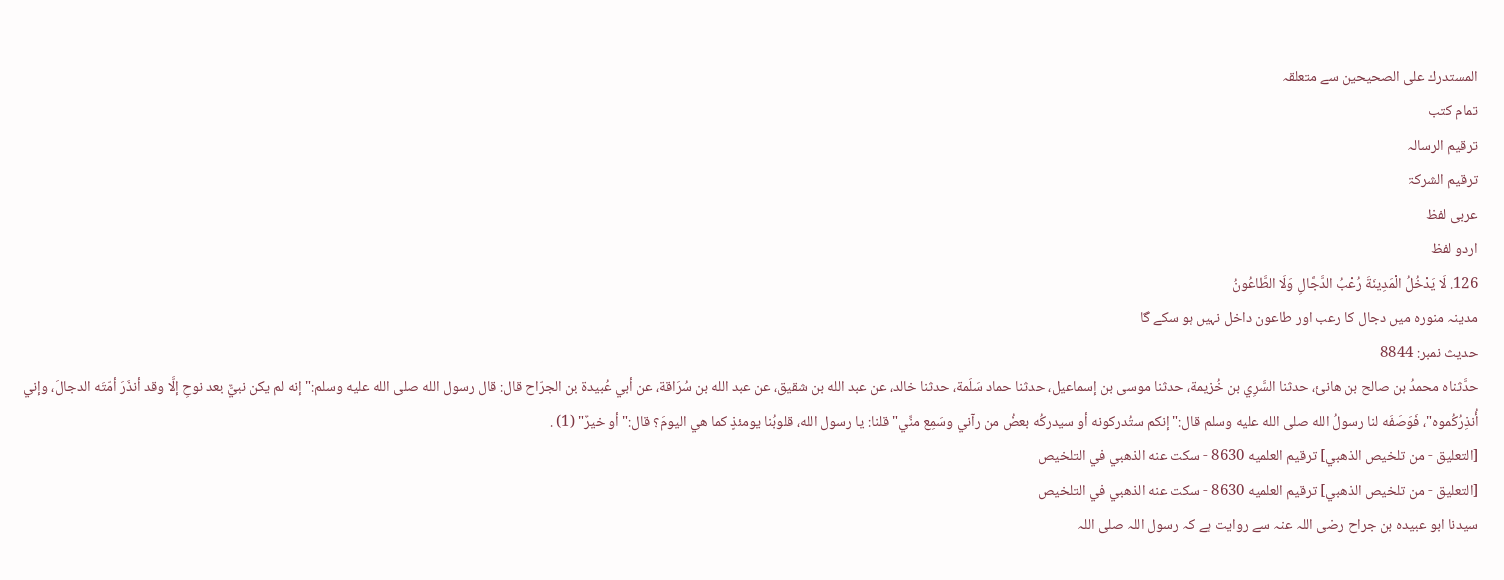المستدرك على الصحيحين سے متعلقہ
تمام کتب
ترقیم الرسالہ
ترقيم الشرکۃ
عربی لفظ
اردو لفظ
126. لَا يَدْخُلُ الْمَدِينَةَ رُعْبُ الدَّجَّالِ وَلَا الطَّاعُونُ
مدینہ منورہ میں دجال کا رعب اور طاعون داخل نہیں ہو سکے گا
حدیث نمبر: 8844
حدَّثناه محمدُ بن صالح بن هانئ، حدثنا السَّرِي بن خُزيمة، حدثنا موسى بن إسماعيل، حدثنا حماد سَلَمة، حدثنا خالد، عن عبد الله بن شقيق، عن عبد الله بن سُرَاقة، عن أبي عُبيدة بن الجرّاح قال: قال رسول الله صلى الله عليه وسلم:"إنه لم يكن نبيٌّ بعد نوحِ إلَّا وقد أنذَرَ أمّتَه الدجالَ، وإني أُنذِرُكُموه"، فَوَصَفَه لنا رسولُ الله صلى الله عليه وسلم قال:"إنكم ستُدركونه أو سيدركُه بعضُ من رآني وسَمِع منِّي" قلنا: يا رسول الله، قلوبُنا يومئذٍ كما هي اليومَ؟ قال:"أو خيرٌ" (1) .
[التعليق - من تلخيص الذهبي] ترقيم العلميه 8630 - سكت عنه الذهبي في التلخيص
[التعليق - من تلخيص الذهبي] ترقيم العلميه 8630 - سكت عنه الذهبي في التلخيص
سیدنا ابو عبیدہ بن جراح رضی اللہ عنہ سے روایت ہے کہ رسول اللہ صلی اللہ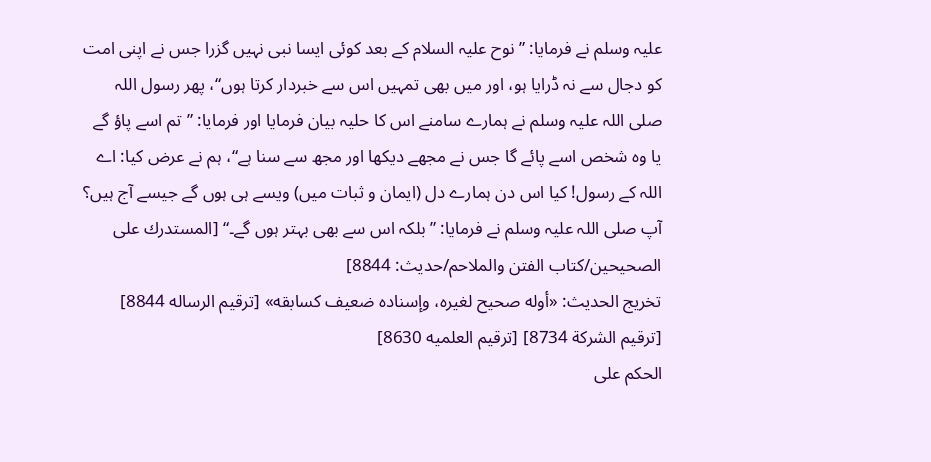علیہ وسلم نے فرمایا: ”نوح علیہ السلام کے بعد کوئی ایسا نبی نہیں گزرا جس نے اپنی امت کو دجال سے نہ ڈرایا ہو، اور میں بھی تمہیں اس سے خبردار کرتا ہوں“، پھر رسول اللہ صلی اللہ علیہ وسلم نے ہمارے سامنے اس کا حلیہ بیان فرمایا اور فرمایا: ”تم اسے پاؤ گے یا وہ شخص اسے پائے گا جس نے مجھے دیکھا اور مجھ سے سنا ہے“، ہم نے عرض کیا: اے اللہ کے رسول! کیا اس دن ہمارے دل (ایمان و ثبات میں) ویسے ہی ہوں گے جیسے آج ہیں؟ آپ صلی اللہ علیہ وسلم نے فرمایا: ”بلکہ اس سے بھی بہتر ہوں گے۔“ [المستدرك على الصحيحين/كتاب الفتن والملاحم/حدیث: 8844]
تخریج الحدیث: «أوله صحيح لغيره، وإسناده ضعيف كسابقه» [ترقيم الرساله 8844] [ترقيم الشركة 8734] [ترقيم العلميه 8630]
الحكم على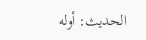الحديث: أوله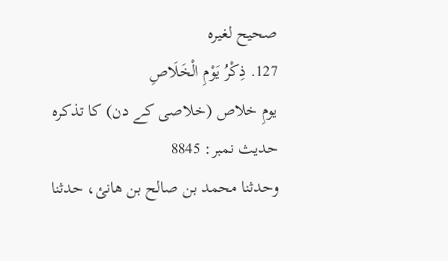صحيح لغيره
127. ذِكْرُ يَوْمِ الْخَلَاصِ
یومِ خلاص (خلاصی کے دن) کا تذکرہ
حدیث نمبر: 8845
وحدثنا محمد بن صالح بن هانئ، حدثنا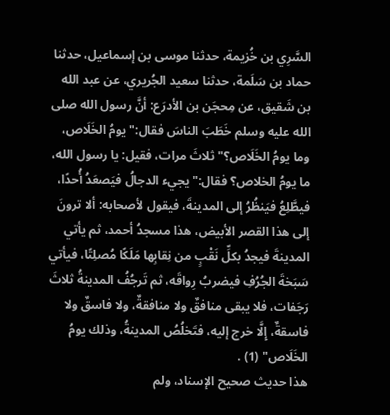السَّرِي بن خُزيمة، حدثنا موسى بن إسماعيل، حدثنا حماد بن سَلَمة، حدثنا سعيد الجُريري، عن عبد الله بن شَقيق، عن مِحجَن بن الأدرَع: أنَّ رسول الله صلى الله عليه وسلم خَطَبَ الناسَ فقال:"يومُ الخَلَاص، وما يومُ الخَلَاص؟" ثلاثَ مرات، فقيل: يا رسول الله، ما يومُ الخلاص؟ فقال:"يجيء الدجالُ فيَصعَدُ أُحدًا، فيطَّلِعُ فيَنظُرُ إلى المدينةَ، فيقول لأصحابه: ألا ترونَ إلى هذا القصر الأبيض، هذا مسجدُ أحمد، ثم يأتي المدينةَ فيجدُ بكلِّ نَقْبٍ من نِقابِها مَلَكًا مُصلِتًا، فيأتي سَبَخةَ الجُرُفِ فيضربُ رِواقَه، ثم تَرجُفُ المدينةُ ثلاثَ رَجَفات، فلا يبقى منافقٌ ولا منافقةٌ، ولا فاسقٌ ولا فاسقةٌ، إِلَّا خرج إليه، فتَخلُصُ المدينةُ، وذلك يومُ الخَلَاص" (1) .
هذا حديث صحيح الإسناد، ولم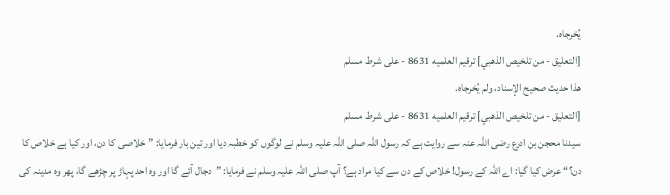يُخرجاه.
[التعليق - من تلخيص الذهبي] ترقيم العلميه 8631 - على شرط مسلم
هذا حديث صحيح الإسناد، ولم يُخرجاه.
[التعليق - من تلخيص الذهبي] ترقيم العلميه 8631 - على شرط مسلم
سیدنا محجن بن ادرع رضی اللہ عنہ سے روایت ہے کہ رسول اللہ صلی اللہ علیہ وسلم نے لوگوں کو خطبہ دیا اور تین بار فرمایا: ”خلاصی کا دن، اور کیا ہے خلاص کا دن؟“ عرض کیا گیا: اے اللہ کے رسول! خلاص کے دن سے کیا مراد ہے؟ آپ صلی اللہ علیہ وسلم نے فرمایا: ”دجال آئے گا اور وہ احد پہاڑ پر چڑھے گا، پھر وہ مدینہ کی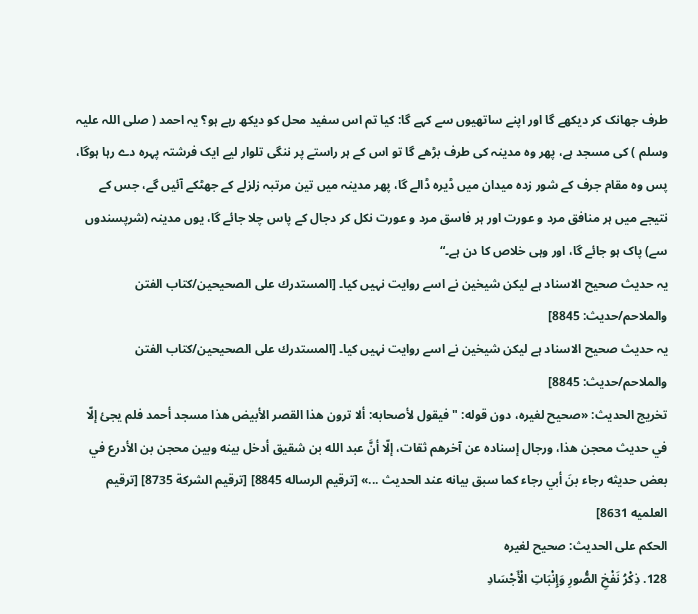طرف جھانک کر دیکھے گا اور اپنے ساتھیوں سے کہے گا: کیا تم اس سفید محل کو دیکھ رہے ہو؟ یہ احمد ( صلی اللہ علیہ وسلم ) کی مسجد ہے، پھر وہ مدینہ کی طرف بڑھے گا تو اس کے ہر راستے پر ننگی تلوار لیے ایک فرشتہ پہرہ دے رہا ہوگا، پس وہ مقام جرف کے شور زدہ میدان میں ڈیرہ ڈالے گا، پھر مدینہ میں تین مرتبہ زلزلے کے جھٹکے آئیں گے، جس کے نتیجے میں ہر منافق مرد و عورت اور ہر فاسق مرد و عورت نکل کر دجال کے پاس چلا جائے گا، یوں مدینہ (شرپسندوں سے) پاک ہو جائے گا، اور وہی خلاص کا دن ہے۔“
یہ حدیث صحیح الاسناد ہے لیکن شیخین نے اسے روایت نہیں کیا۔ [المستدرك على الصحيحين/كتاب الفتن والملاحم/حدیث: 8845]
یہ حدیث صحیح الاسناد ہے لیکن شیخین نے اسے روایت نہیں کیا۔ [المستدرك على الصحيحين/كتاب الفتن والملاحم/حدیث: 8845]
تخریج الحدیث: «صحيح لغيره، دون قوله: "فيقول لأصحابه: ألا ترون هذا القصر الأبيض هذا مسجد أحمد فلم يجئ إلّا في حديث محجن هذا، ورجال إسناده عن آخرهم ثقات، إلّا أنَّ عبد الله بن شقيق أدخل بينه وبين محجن بن الأدرع في بعض حديثه رجاء بنَ أبي رجاء كما سبق بيانه عند الحديث ...» [ترقيم الرساله 8845] [ترقيم الشركة 8735] [ترقيم العلميه 8631]
الحكم على الحديث: صحيح لغيره
128. ذِكْرُ نَفْخِ الصُّورِ وَإِنْبَاتِ الْأَجْسَادِ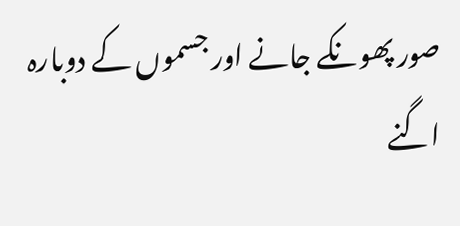صور پھونکے جانے اور جسموں کے دوبارہ اگنے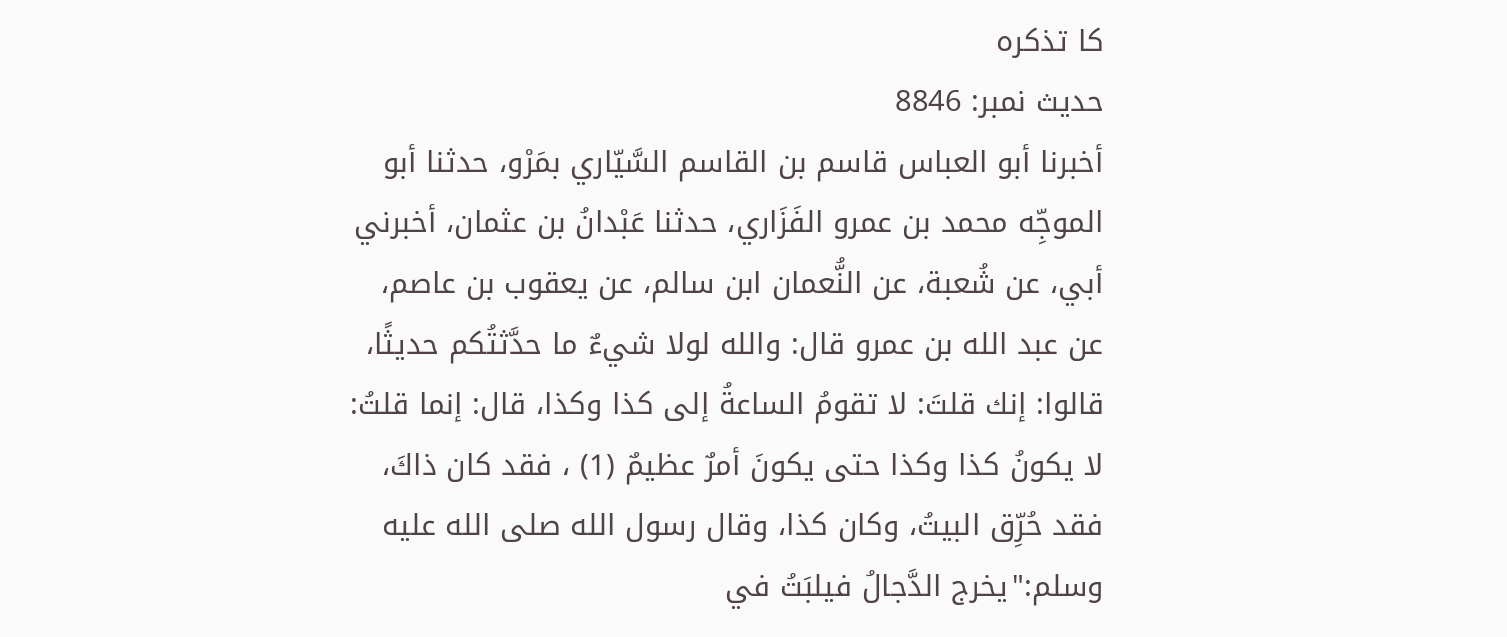کا تذکرہ
حدیث نمبر: 8846
أخبرنا أبو العباس قاسم بن القاسم السَّيّاري بمَرْو، حدثنا أبو الموجِّه محمد بن عمرو الفَزَاري، حدثنا عَبْدانُ بن عثمان، أخبرني أبي، عن شُعبة، عن النُّعمان ابن سالم، عن يعقوب بن عاصم، عن عبد الله بن عمرو قال: والله لولا شيءٌ ما حدَّثتُكم حديثًا، قالوا: إنك قلتَ: لا تقومُ الساعةُ إلى كذا وكذا، قال: إنما قلتُ: لا يكونُ كذا وكذا حتى يكونَ أمرٌ عظيمٌ (1) ، فقد كان ذاكَ، فقد حُرِّق البيتُ، وكان كذا، وقال رسول الله صلى الله عليه وسلم:"يخرج الدَّجالُ فيلبَتُ في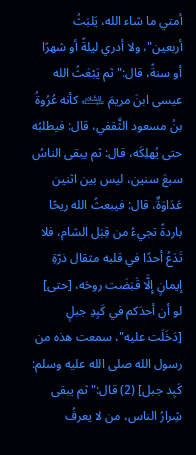أمتي ما شاء الله، يَلبَثُ أربعين"، ولا أدري ليلةً أو شهرًا أو سنةً، قال:"ثم يَبْعَثُ الله عيسى ابنَ مريمَ ﵇ كأنه عُرُوةُ بنُ مسعود الثَّقفي، قال: فيطلبُه حتى يُهلِكَه، قال: ثم يبقى الناسُ سبعَ سنين، ليس بين اثنين عَدَاوَةٌ، قال: فيبعثُ الله ريحًا باردةً تجيءُ من قِبَل الشام، فلا تَدَعُ أحدًا في قلبه مثقال ذرّةِ إيمانٍ إِلَّا قَبَضَت روحَه، [حتى] لو أن أحدَكم في كَبِدِ جبلٍ [دَخَلَت عليه"، سمعت هذه من رسول الله صلى الله عليه وسلم: كَبِد جبل] (2) قال:"ثم يبقى شِرارُ الناس، من لا يعرفُ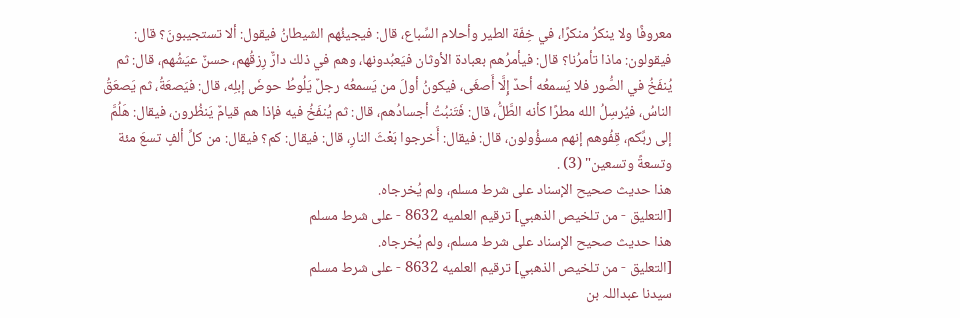معروفًا ولا ينكرُ منكرًا، في خِفّة الطير وأحلام السِّباع، قال: فيجيئُهم الشيطانُ فيقول: ألا تستجيبونَ؟ قال: فيقولون: ماذا تأمرُنا؟ قال: فيأمرُهم بعبادة الأوثان فيَعبُدونها، وهم في ذلك دارٌّ رِزقُهم، حسنٌ عيَشُهم، قال: ثم يُنفَخُ في الصُّور فلا يَسمعُه أحدٌ إِلَّا أَصغَى، فيكونُ أولَ من يَسمعُه رجلٌ يَلُوطُ حوضَ إبلِه، قال: فيَصعَةُ، ثم يَصعَقُ الناسُ، فيُرسِلُ الله مطرًا كأنه الطَّلُّ، قال: فَتَنبُتُ أجسادُهم، قال: ثم يُنفَخُ فيه فإذا هم قيامٌ يَنظُرون، فيقال: هَلُمَّ إلى ربِّكم، قِفُوهم إنهم مسؤُولون، قال: فيقال: أَخرجوا بَعْثَ النارِ، قال: فيقال: كم؟ فيقال: من كلِّ ألفٍ تسعَ مئة وتسعةً وتسعين" (3) .
هذا حديث صحيح الإسناد على شرط مسلم، ولم يُخرجاه.
[التعليق - من تلخيص الذهبي] ترقيم العلميه 8632 - على شرط مسلم
هذا حديث صحيح الإسناد على شرط مسلم، ولم يُخرجاه.
[التعليق - من تلخيص الذهبي] ترقيم العلميه 8632 - على شرط مسلم
سیدنا عبداللہ بن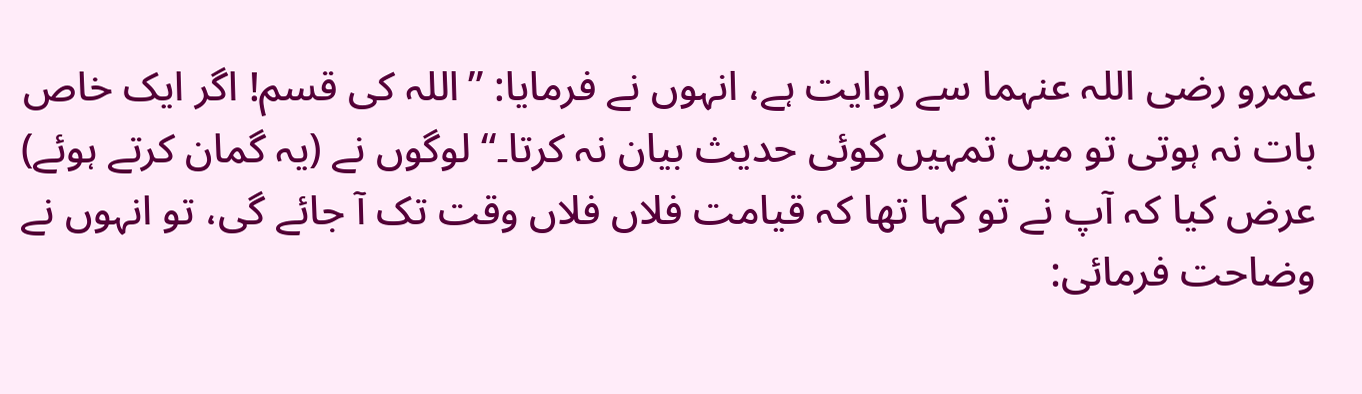عمرو رضی اللہ عنہما سے روایت ہے، انہوں نے فرمایا: ”اللہ کی قسم! اگر ایک خاص بات نہ ہوتی تو میں تمہیں کوئی حدیث بیان نہ کرتا۔“ لوگوں نے (یہ گمان کرتے ہوئے) عرض کیا کہ آپ نے تو کہا تھا کہ قیامت فلاں فلاں وقت تک آ جائے گی، تو انہوں نے وضاحت فرمائی: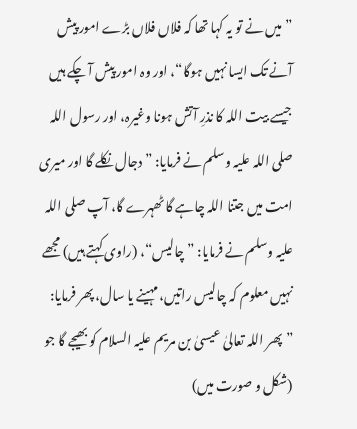”میں نے تو یہ کہا تھا کہ فلاں فلاں بڑے امور پیش آنے تک ایسا نہیں ہوگا“، اور وہ امور پیش آ چکے ہیں جیسے بیت اللہ کا نذرِ آتش ہونا وغیرہ، اور رسول اللہ صلی اللہ علیہ وسلم نے فرمایا: ”دجال نکلے گا اور میری امت میں جتنا اللہ چاہے گا ٹھہرے گا، آپ صلی اللہ علیہ وسلم نے فرمایا: ”چالیس“، (راوی کہتے ہیں) مجھے نہیں معلوم کہ چالیس راتیں، مہینے یا سال، پھر فرمایا: ”پھر اللہ تعالیٰ عیسیٰ بن مریم علیہ السلام کو بھیجے گا جو (شکل و صورت میں)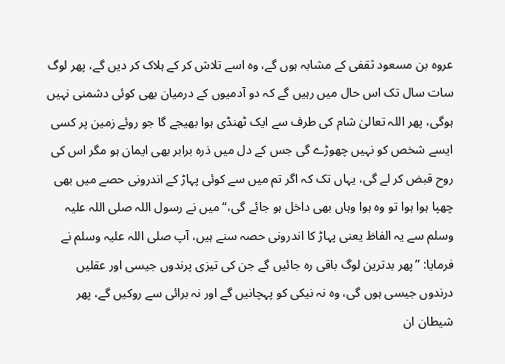عروہ بن مسعود ثقفی کے مشابہ ہوں گے، وہ اسے تلاش کر کے ہلاک کر دیں گے، پھر لوگ سات سال تک اس حال میں رہیں گے کہ دو آدمیوں کے درمیان بھی کوئی دشمنی نہیں ہوگی، پھر اللہ تعالیٰ شام کی طرف سے ایک ٹھنڈی ہوا بھیجے گا جو روئے زمین پر کسی ایسے شخص کو نہیں چھوڑے گی جس کے دل میں ذرہ برابر بھی ایمان ہو مگر اس کی روح قبض کر لے گی، یہاں تک کہ اگر تم میں سے کوئی پہاڑ کے اندرونی حصے میں بھی چھپا ہوا ہوا تو وہ ہوا وہاں بھی داخل ہو جائے گی،“ میں نے رسول اللہ صلی اللہ علیہ وسلم سے یہ الفاظ یعنی پہاڑ کا اندرونی حصہ سنے ہیں، آپ صلی اللہ علیہ وسلم نے فرمایا: ”پھر بدترین لوگ باقی رہ جائیں گے جن کی تیزی پرندوں جیسی اور عقلیں درندوں جیسی ہوں گی، وہ نہ نیکی کو پہچانیں گے اور نہ برائی سے روکیں گے، پھر شیطان ان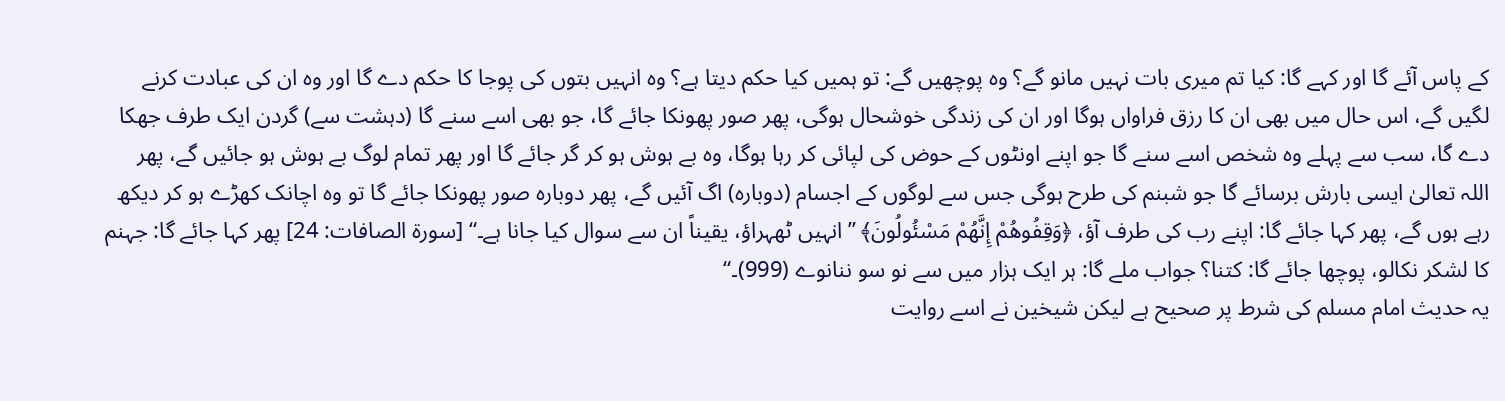کے پاس آئے گا اور کہے گا: کیا تم میری بات نہیں مانو گے؟ وہ پوچھیں گے: تو ہمیں کیا حکم دیتا ہے؟ وہ انہیں بتوں کی پوجا کا حکم دے گا اور وہ ان کی عبادت کرنے لگیں گے، اس حال میں بھی ان کا رزق فراواں ہوگا اور ان کی زندگی خوشحال ہوگی، پھر صور پھونکا جائے گا، جو بھی اسے سنے گا (دہشت سے) گردن ایک طرف جھکا دے گا، سب سے پہلے وہ شخص اسے سنے گا جو اپنے اونٹوں کے حوض کی لپائی کر رہا ہوگا، وہ بے ہوش ہو کر گر جائے گا اور پھر تمام لوگ بے ہوش ہو جائیں گے، پھر اللہ تعالیٰ ایسی بارش برسائے گا جو شبنم کی طرح ہوگی جس سے لوگوں کے اجسام (دوبارہ) اگ آئیں گے، پھر دوبارہ صور پھونکا جائے گا تو وہ اچانک کھڑے ہو کر دیکھ رہے ہوں گے، پھر کہا جائے گا: اپنے رب کی طرف آؤ، ﴿وَقِفُوهُمْ إِنَّهُمْ مَسْئُولُونَ﴾ ”انہیں ٹھہراؤ، یقیناً ان سے سوال کیا جانا ہے۔“ [سورة الصافات: 24] پھر کہا جائے گا: جہنم کا لشکر نکالو، پوچھا جائے گا: کتنا؟ جواب ملے گا: ہر ایک ہزار میں سے نو سو ننانوے (999)۔“
یہ حدیث امام مسلم کی شرط پر صحیح ہے لیکن شیخین نے اسے روایت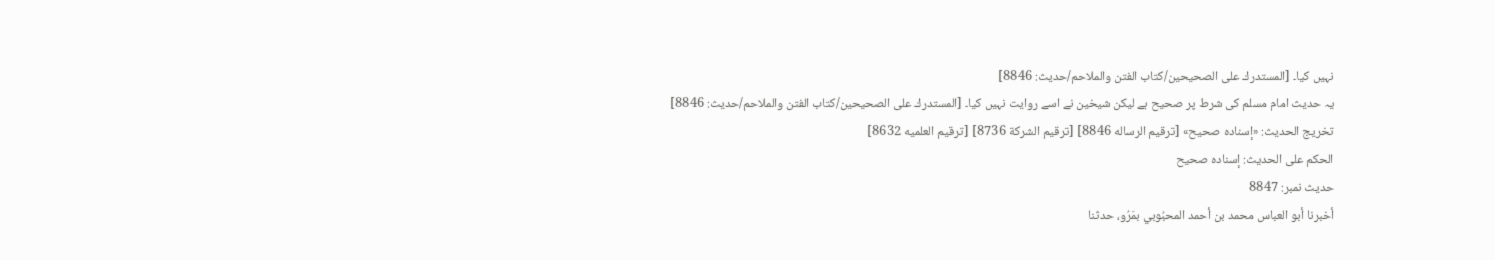نہیں کیا۔ [المستدرك على الصحيحين/كتاب الفتن والملاحم/حدیث: 8846]
یہ حدیث امام مسلم کی شرط پر صحیح ہے لیکن شیخین نے اسے روایت نہیں کیا۔ [المستدرك على الصحيحين/كتاب الفتن والملاحم/حدیث: 8846]
تخریج الحدیث: «إسناده صحيح» [ترقيم الرساله 8846] [ترقيم الشركة 8736] [ترقيم العلميه 8632]
الحكم على الحديث: إسناده صحيح
حدیث نمبر: 8847
أخبرنا أبو العباس محمد بن أحمد المحبُوبي بمَرُو، حدثنا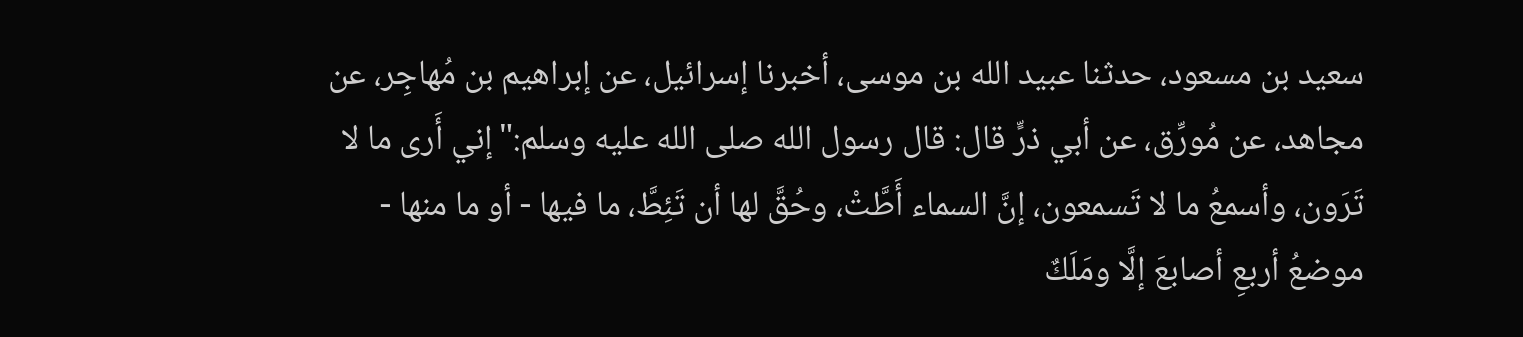سعيد بن مسعود، حدثنا عبيد الله بن موسى، أخبرنا إسرائيل، عن إبراهيم بن مُهاجِر، عن مجاهد، عن مُورِّق، عن أبي ذرٍّ قال: قال رسول الله صلى الله عليه وسلم:"إني أَرى ما لا تَرَون، وأسمعُ ما لا تَسمعون، إنَّ السماء أَطَّتْ، وحُقَّ لها أن تَئِطَّ، ما فيها - أو ما منها - موضعُ أربعِ أصابعَ إلَّا ومَلَكٌ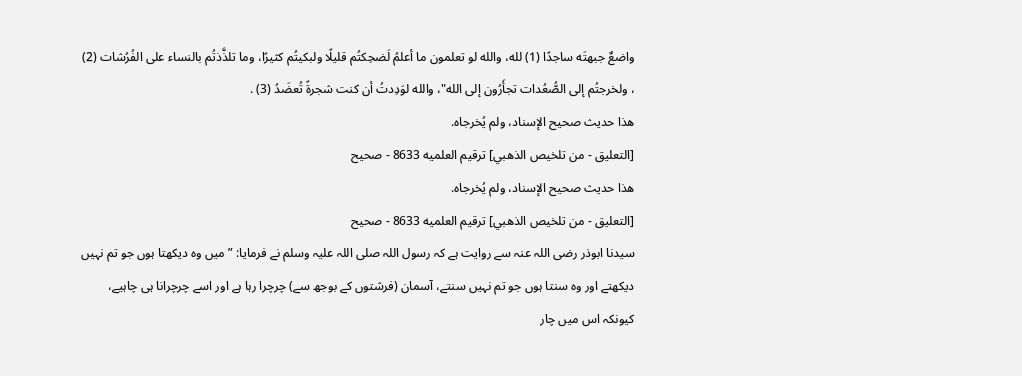واضعٌ جبهتَه ساجدًا (1) لله، والله لو تعلمون ما أعلمُ لَضحِكتُم قليلًا ولبكيتُم كثيرًا، وما تلذَّذتُم بالنساء على الفُرُشات (2) ، ولخرجتُم إلى الصُّعُدات تجأَرُون إلى الله"، والله لوَدِدتُ أن كنت شجرةً تُعضَدُ (3) .
هذا حديث صحيح الإسناد، ولم يُخرجاه.
[التعليق - من تلخيص الذهبي] ترقيم العلميه 8633 - صحيح
هذا حديث صحيح الإسناد، ولم يُخرجاه.
[التعليق - من تلخيص الذهبي] ترقيم العلميه 8633 - صحيح
سیدنا ابوذر رضی اللہ عنہ سے روایت ہے کہ رسول اللہ صلی اللہ علیہ وسلم نے فرمایا: ”میں وہ دیکھتا ہوں جو تم نہیں دیکھتے اور وہ سنتا ہوں جو تم نہیں سنتے، آسمان (فرشتوں کے بوجھ سے) چرچرا رہا ہے اور اسے چرچرانا ہی چاہیے، کیونکہ اس میں چار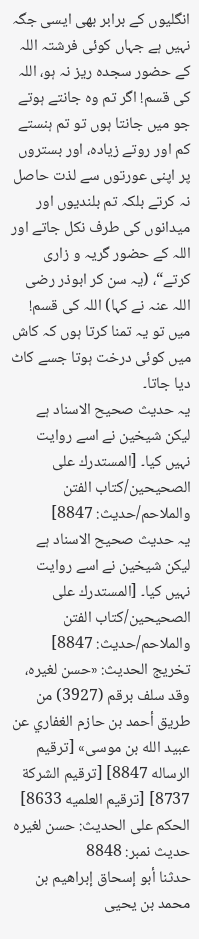انگلیوں کے برابر بھی ایسی جگہ نہیں ہے جہاں کوئی فرشتہ اللہ کے حضور سجدہ ریز نہ ہو، اللہ کی قسم! اگر تم وہ جانتے ہوتے جو میں جانتا ہوں تو تم ہنستے کم اور روتے زیادہ، اور بستروں پر اپنی عورتوں سے لذت حاصل نہ کرتے بلکہ تم بلندیوں اور میدانوں کی طرف نکل جاتے اور اللہ کے حضور گریہ و زاری کرتے“، (یہ سن کر ابوذر رضی اللہ عنہ نے کہا) اللہ کی قسم! میں تو یہ تمنا کرتا ہوں کہ کاش میں کوئی درخت ہوتا جسے کاٹ دیا جاتا۔
یہ حدیث صحیح الاسناد ہے لیکن شیخین نے اسے روایت نہیں کیا۔ [المستدرك على الصحيحين/كتاب الفتن والملاحم/حدیث: 8847]
یہ حدیث صحیح الاسناد ہے لیکن شیخین نے اسے روایت نہیں کیا۔ [المستدرك على الصحيحين/كتاب الفتن والملاحم/حدیث: 8847]
تخریج الحدیث: «حسن لغيره، وقد سلف برقم (3927) من طريق أحمد بن حازم الغفاري عن عبيد الله بن موسى» [ترقيم الرساله 8847] [ترقيم الشركة 8737] [ترقيم العلميه 8633]
الحكم على الحديث: حسن لغيره
حدیث نمبر: 8848
حدثنا أبو إسحاق إبراهيم بن محمد بن يحيى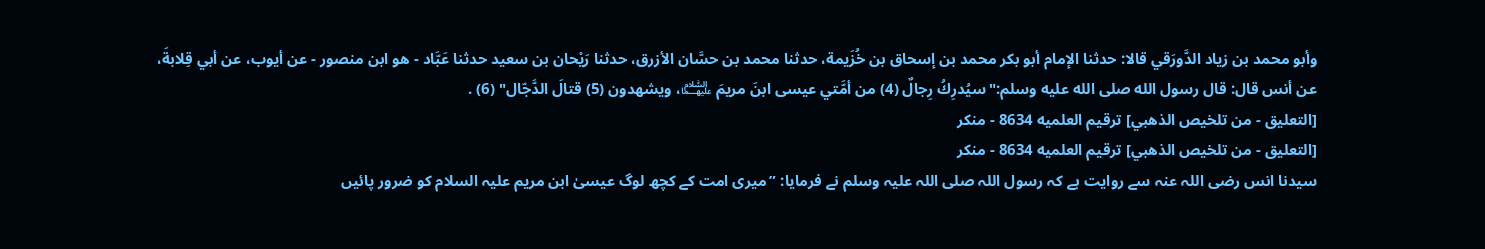وأبو محمد بن زياد الدَّورَقي قالا: حدثنا الإمام أبو بكر محمد بن إسحاق بن خُزَيمة، حدثنا محمد بن حسَّان الأزرق، حدثنا رَيْحان بن سعيد حدثنا عَبَّاد - هو ابن منصور - عن أيوب، عن أبي قِلابةَ، عن أنس قال: قال رسول الله صلى الله عليه وسلم:"سيُدرِكُ رِجالٌ (4) من أمَّتي عيسى ابنَ مريمَ ﵉، ويشهدون (5) قتالَ الدَّجّال" (6) .
[التعليق - من تلخيص الذهبي] ترقيم العلميه 8634 - منكر
[التعليق - من تلخيص الذهبي] ترقيم العلميه 8634 - منكر
سیدنا انس رضی اللہ عنہ سے روایت ہے کہ رسول اللہ صلی اللہ علیہ وسلم نے فرمایا: ”میری امت کے کچھ لوگ عیسیٰ ابن مریم علیہ السلام کو ضرور پائیں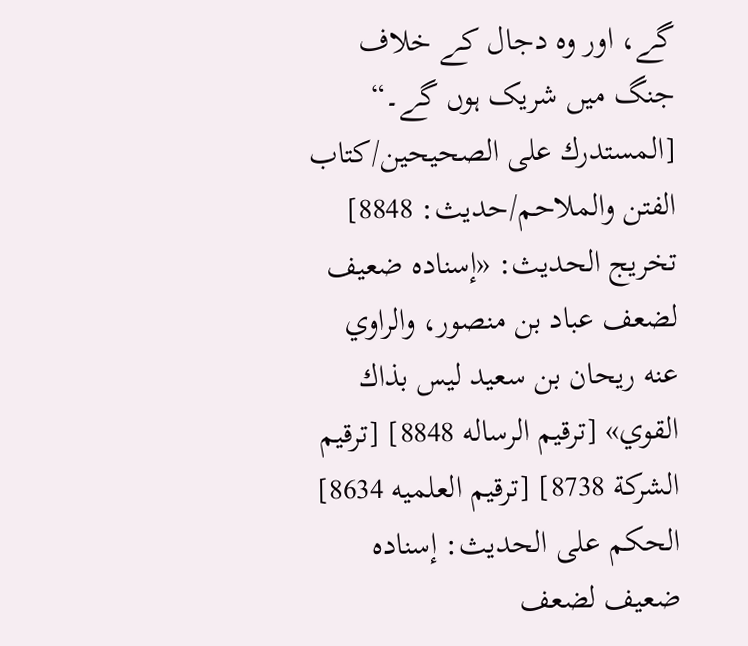گے، اور وہ دجال کے خلاف جنگ میں شریک ہوں گے۔“ [المستدرك على الصحيحين/كتاب الفتن والملاحم/حدیث: 8848]
تخریج الحدیث: «إسناده ضعيف لضعف عباد بن منصور، والراوي عنه ريحان بن سعيد ليس بذاك القوي» [ترقيم الرساله 8848] [ترقيم الشركة 8738] [ترقيم العلميه 8634]
الحكم على الحديث: إسناده ضعيف لضعف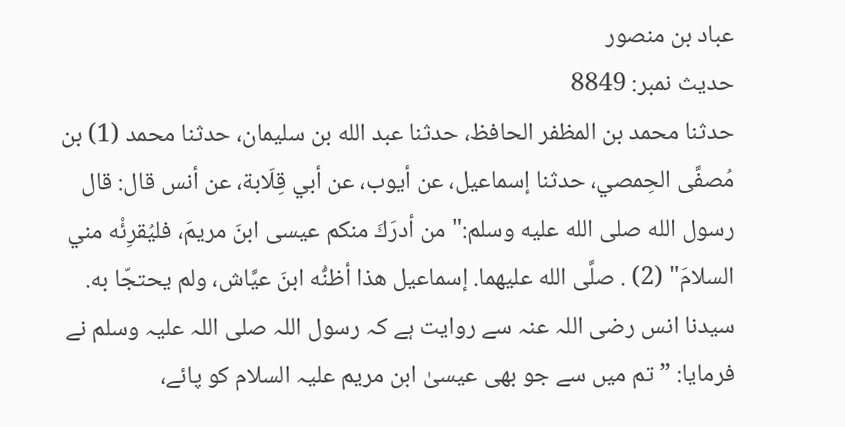عباد بن منصور
حدیث نمبر: 8849
حدثنا محمد بن المظفر الحافظ، حدثنا عبد الله بن سليمان، حدثنا محمد (1) بن مُصفَّى الحِمصي، حدثنا إسماعيل، عن أيوب، عن أبي قِلَابة، عن أنس قال: قال رسول الله صلى الله عليه وسلم:"من أدرَكَ منكم عيسى ابنَ مريمَ، فليُقرِئْه مني السلامَ" (2) . صلَّى الله عليهما. إسماعيل هذا أظنُّه ابنَ عيَّاش، ولم يحتجّا به.
سیدنا انس رضی اللہ عنہ سے روایت ہے کہ رسول اللہ صلی اللہ علیہ وسلم نے فرمایا: ”تم میں سے جو بھی عیسیٰ ابن مریم علیہ السلام کو پائے،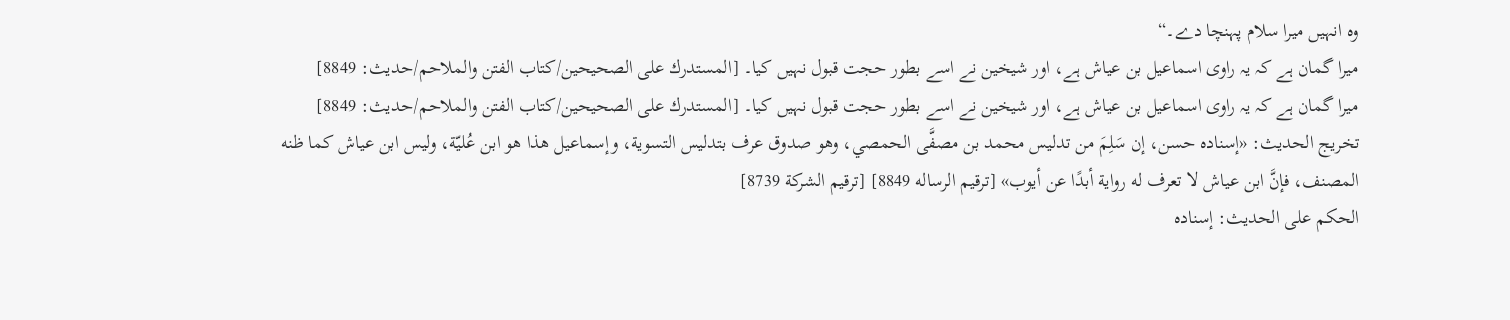وہ انہیں میرا سلام پہنچا دے۔“
میرا گمان ہے کہ یہ راوی اسماعیل بن عیاش ہے، اور شیخین نے اسے بطور حجت قبول نہیں کیا۔ [المستدرك على الصحيحين/كتاب الفتن والملاحم/حدیث: 8849]
میرا گمان ہے کہ یہ راوی اسماعیل بن عیاش ہے، اور شیخین نے اسے بطور حجت قبول نہیں کیا۔ [المستدرك على الصحيحين/كتاب الفتن والملاحم/حدیث: 8849]
تخریج الحدیث: «إسناده حسن، إن سَلِمَ من تدليس محمد بن مصفَّى الحمصي، وهو صدوق عرف بتدليس التسوية، وإسماعيل هذا هو ابن عُليّة، وليس ابن عياش كما ظنه المصنف، فإنَّ ابن عياش لا تعرف له رواية أبدًا عن أيوب» [ترقيم الرساله 8849] [ترقيم الشركة 8739]
الحكم على الحديث: إسناده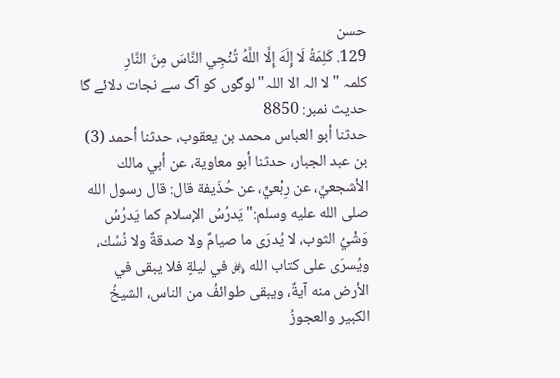حسن
129. كَلِمَةُ لَا إِلَهَ إِلَّا اللَّهُ تُنْجِي النَّاسَ مِنَ النَّارِ
کلمہ "لا الہ الا اللہ" لوگوں کو آگ سے نجات دلائے گا
حدیث نمبر: 8850
حدثنا أبو العباس محمد بن يعقوب، حدثنا أحمد (3) بن عبد الجبار، حدثنا أبو معاوية، عن أبي مالك الأشجعيِّ، عن رِبْعيٍّ، عن حُذَيفة قال: قال رسول الله صلى الله عليه وسلم:"يَدرُسُ الإسلام كما يَدرُسُ وَشْيُ الثوب، لا يُدرَى ما صيامٌ ولا صدقةٌ ولا نُسُك، ويُسرَى على كتاب الله ﷿ في ليلةٍ فلا يبقى في الأرض منه آيةٌ، ويبقى طوائفُ من الناس، الشيخُ الكبير والعجوزُ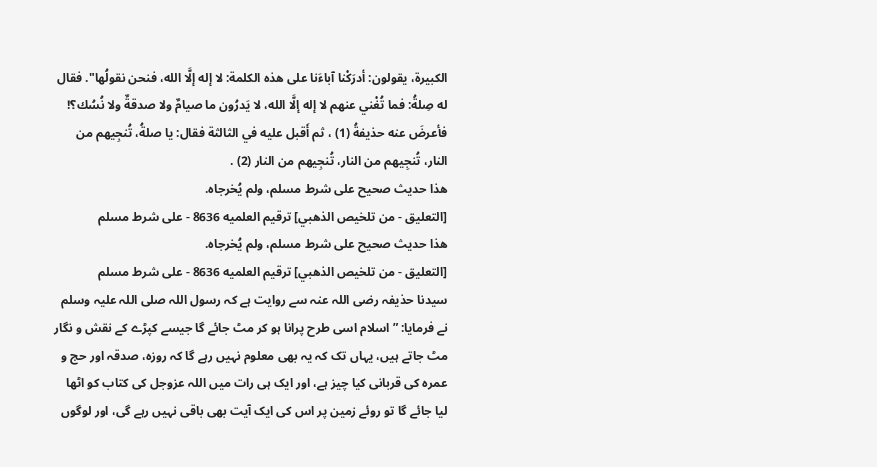الكبيرة، يقولون: أدرَكْنا آباءَنا على هذه الكلمة: لا إله إلَّا الله، فنحن نقولُها". فقال له صِلةُ: فما تُغْني عنهم لا إله إلَّا الله، لا يَدرُون ما صيامٌ ولا صدقةٌ ولا نُسُك؟! فأعرضَ عنه حذيفةُ (1) ، ثم أَقبل عليه في الثالثة فقال: يا صلةُ، تُنجِيهم من النار، تُنجِيهم من النار، تُنجِيهم من النار (2) .
هذا حديث صحيح على شرط مسلم، ولم يُخرجاه.
[التعليق - من تلخيص الذهبي] ترقيم العلميه 8636 - على شرط مسلم
هذا حديث صحيح على شرط مسلم، ولم يُخرجاه.
[التعليق - من تلخيص الذهبي] ترقيم العلميه 8636 - على شرط مسلم
سیدنا حذیفہ رضی اللہ عنہ سے روایت ہے کہ رسول اللہ صلی اللہ علیہ وسلم نے فرمایا: ”اسلام اسی طرح پرانا ہو کر مٹ جائے گا جیسے کپڑے کے نقش و نگار مٹ جاتے ہیں، یہاں تک کہ یہ بھی معلوم نہیں رہے گا کہ روزہ، صدقہ اور حج و عمرہ کی قربانی کیا چیز ہے، اور ایک ہی رات میں اللہ عزوجل کی کتاب کو اٹھا لیا جائے گا تو روئے زمین پر اس کی ایک آیت بھی باقی نہیں رہے گی، اور لوگوں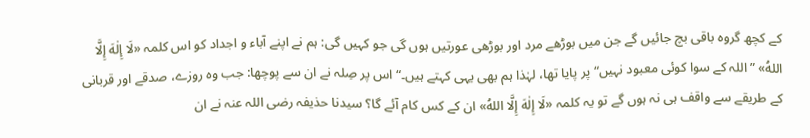کے کچھ گروہ باقی بچ جائیں گے جن میں بوڑھے مرد اور بوڑھی عورتیں ہوں گی جو کہیں گی: ہم نے اپنے آباء و اجداد کو اس کلمہ «لَا إِلٰهَ إِلَّا اللهُ» ”اللہ کے سوا کوئی معبود نہیں“ پر پایا تھا، لہٰذا ہم بھی یہی کہتے ہیں۔“ اس پر صِلہ نے ان سے پوچھا: جب وہ روزے، صدقے اور قربانی کے طریقے سے واقف ہی نہ ہوں گے تو یہ کلمہ «لَا إِلٰهَ إِلَّا اللهُ» ان کے کس کام آئے گا؟ سیدنا حذیفہ رضی اللہ عنہ نے ان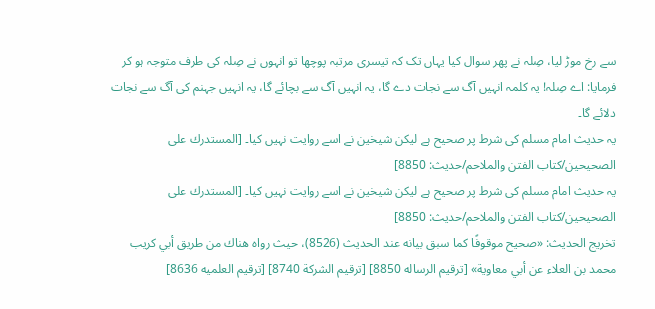سے رخ موڑ لیا، صِلہ نے پھر سوال کیا یہاں تک کہ تیسری مرتبہ پوچھا تو انہوں نے صِلہ کی طرف متوجہ ہو کر فرمایا: اے صِلہ! یہ کلمہ انہیں آگ سے نجات دے گا، یہ انہیں آگ سے بچائے گا، یہ انہیں جہنم کی آگ سے نجات دلائے گا۔
یہ حدیث امام مسلم کی شرط پر صحیح ہے لیکن شیخین نے اسے روایت نہیں کیا۔ [المستدرك على الصحيحين/كتاب الفتن والملاحم/حدیث: 8850]
یہ حدیث امام مسلم کی شرط پر صحیح ہے لیکن شیخین نے اسے روایت نہیں کیا۔ [المستدرك على الصحيحين/كتاب الفتن والملاحم/حدیث: 8850]
تخریج الحدیث: «صحيح موقوفًا كما سبق بيانه عند الحديث (8526)، حيث رواه هناك من طريق أبي كريب محمد بن العلاء عن أبي معاوية» [ترقيم الرساله 8850] [ترقيم الشركة 8740] [ترقيم العلميه 8636]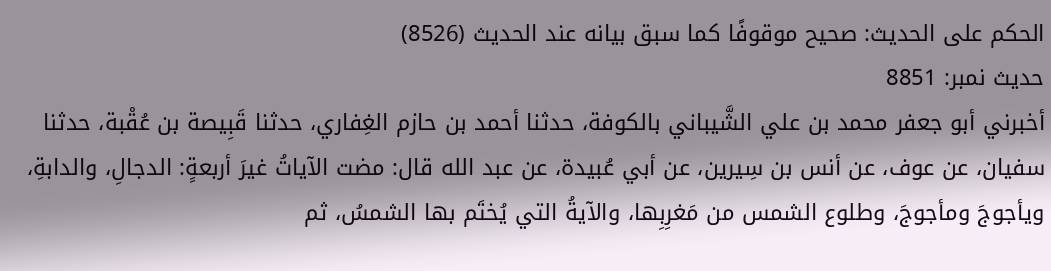الحكم على الحديث: صحيح موقوفًا كما سبق بيانه عند الحديث (8526)
حدیث نمبر: 8851
أخبرني أبو جعفر محمد بن علي الشَّيباني بالكوفة، حدثنا أحمد بن حازم الغِفاري، حدثنا قَبِيصة بن عُقْبة، حدثنا سفيان، عن عوف، عن أنس بن سِيرين، عن أبي عُبيدة، عن عبد الله قال: مضت الآياتُ غيرَ أربعةٍ: الدجالِ، والدابةِ، ويأجوجَ ومأجوجَ، وطلوع الشمس من مَغرِبِها، والآيةُ التي يُختَم بها الشمسُ، ثم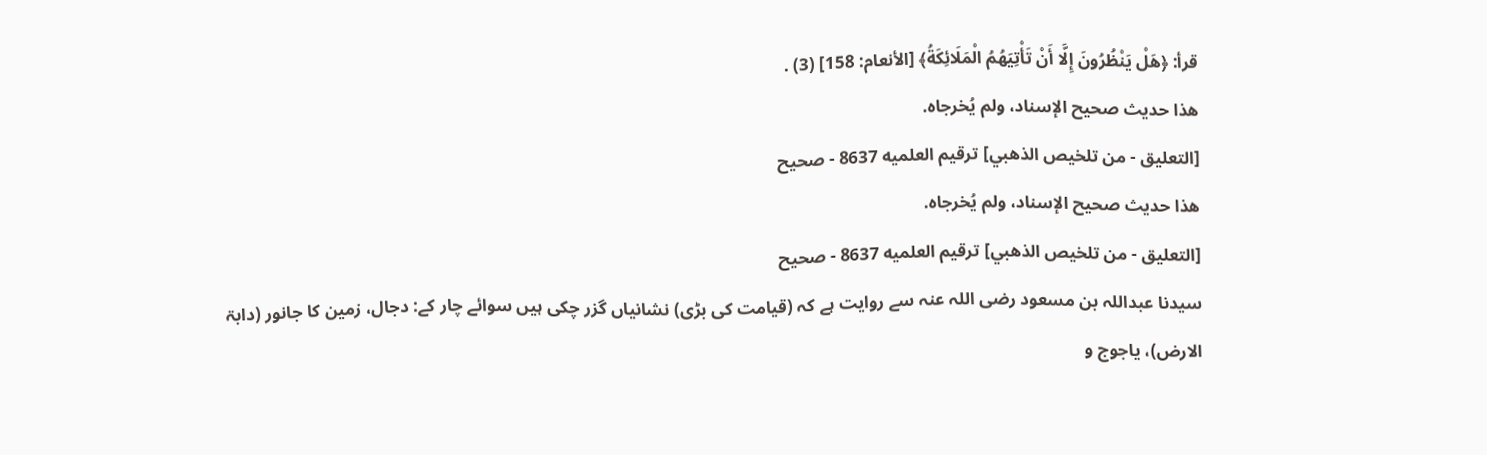قرأ: ﴿هَلْ يَنْظُرُونَ إِلَّا أَنْ تَأْتِيَهُمُ الْمَلَائِكَةُ﴾ [الأنعام: 158] (3) .
هذا حديث صحيح الإسناد، ولم يُخرجاه.
[التعليق - من تلخيص الذهبي] ترقيم العلميه 8637 - صحيح
هذا حديث صحيح الإسناد، ولم يُخرجاه.
[التعليق - من تلخيص الذهبي] ترقيم العلميه 8637 - صحيح
سیدنا عبداللہ بن مسعود رضی اللہ عنہ سے روایت ہے کہ (قیامت کی بڑی) نشانیاں گزر چکی ہیں سوائے چار کے: دجال، زمین کا جانور (دابۃ الارض)، یاجوج و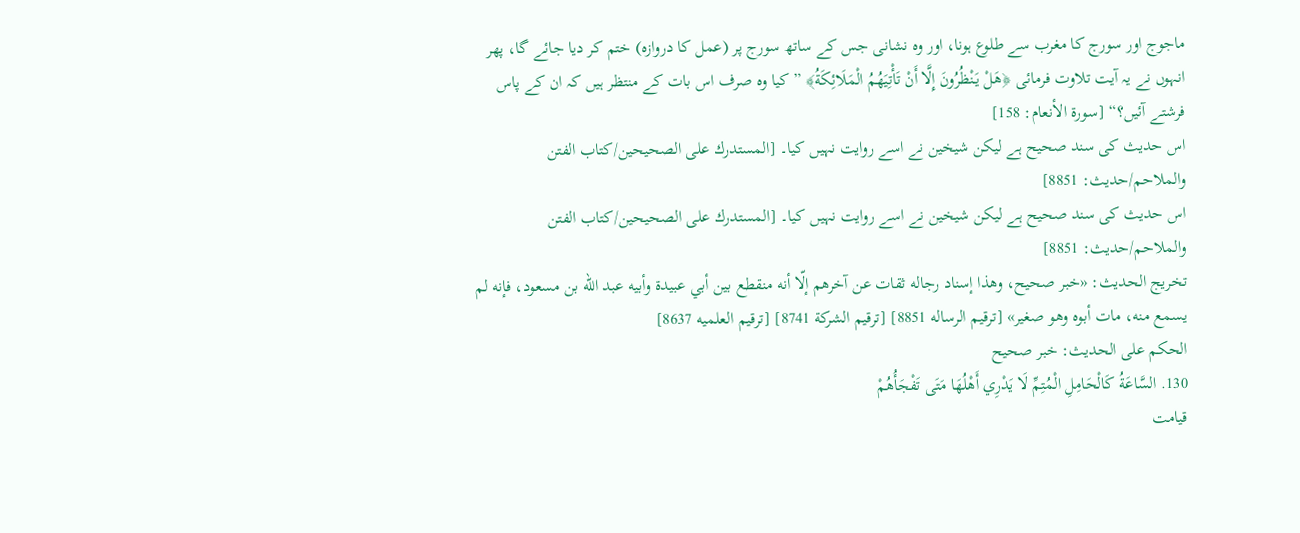ماجوج اور سورج کا مغرب سے طلوع ہونا، اور وہ نشانی جس کے ساتھ سورج پر (عمل کا دروازہ) ختم کر دیا جائے گا، پھر انہوں نے یہ آیت تلاوت فرمائی ﴿هَلْ يَنْظُرُونَ إِلَّا أَنْ تَأْتِيَهُمُ الْمَلَائِكَةُ﴾ ”کیا وہ صرف اس بات کے منتظر ہیں کہ ان کے پاس فرشتے آئیں؟“ [سورة الأنعام: 158]
اس حدیث کی سند صحیح ہے لیکن شیخین نے اسے روایت نہیں کیا۔ [المستدرك على الصحيحين/كتاب الفتن والملاحم/حدیث: 8851]
اس حدیث کی سند صحیح ہے لیکن شیخین نے اسے روایت نہیں کیا۔ [المستدرك على الصحيحين/كتاب الفتن والملاحم/حدیث: 8851]
تخریج الحدیث: «خبر صحيح، وهذا إسناد رجاله ثقات عن آخرهم إلّا أنه منقطع بين أبي عبيدة وأبيه عبد الله بن مسعود، فإنه لم يسمع منه، مات أبوه وهو صغير» [ترقيم الرساله 8851] [ترقيم الشركة 8741] [ترقيم العلميه 8637]
الحكم على الحديث: خبر صحيح
130. السَّاعَةُ كَالْحَامِلِ الْمُتِمِّ لَا يَدْرِي أَهْلُهَا مَتَى تَفْجَأُهُمْ
قیامت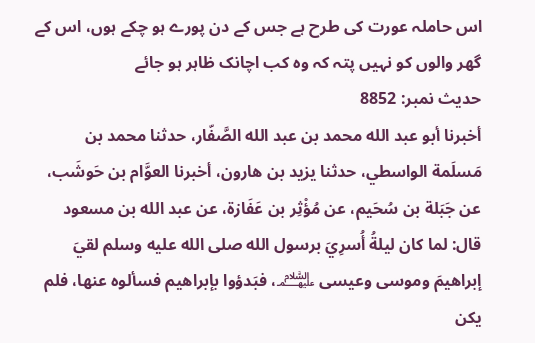اس حاملہ عورت کی طرح ہے جس کے دن پورے ہو چکے ہوں، اس کے گھر والوں کو نہیں پتہ کہ وہ کب اچانک ظاہر ہو جائے
حدیث نمبر: 8852
أخبرنا أبو عبد الله محمد بن عبد الله الصَّفّار، حدثنا محمد بن مَسلَمة الواسطي، حدثنا يزيد بن هارون، أخبرنا العوَّام بن حَوشَب، عن جَبَلة بن سُحَيم، عن مُؤْثِر بن عَفَازة، عن عبد الله بن مسعود قال: لما كان ليلةُ أُسرِيَ برسول الله صلى الله عليه وسلم لقيَ إبراهيمَ وموسى وعيسى ﵈، فبَدؤوا بإبراهيم فسألوه عنها، فلم يكن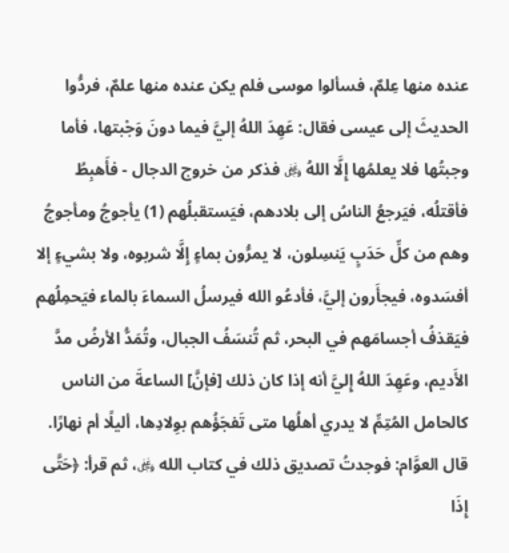عنده منها عِلمٌ، فسألوا موسى فلم يكن عنده منها علمٌ، فردُّوا الحديثَ إلى عيسى فقال: عَهِدَ اللهُ إليَّ فيما دونَ وَجْبتها، فأما وجبتُها فلا يعلمُها إِلَّا اللهُ ﷿ فذكر من خروج الدجال - فأَهبِطُ فأقتلُه، فيَرجعُ الناسُ إلى بلادهم، فيَستقبلُهم (1) يأجوجُ ومأجوجُ وهم من كلِّ حَدَبٍ يَنسِلون، لا يمرُّون بماءٍ إِلَّا شربوه، ولا بشيءٍ إلا أفسَدوه، فيجأَرون إليَّ، فأدعُو الله فيرسلُ السماءَ بالماء فيَحمِلُهم فيَقذفُ أجسامَهم في البحر، ثم تُنسَفُ الجبال، وتُمَدُّ الأرضُ مدَّ الأَديم، وعَهِدَ اللهُ إِليَّ أنه إذا كان ذلك [فإنَّ] الساعةَ من الناس كالحامل المُتِمِّ لا يدري أهلُها متى تَفجَؤُهم بوِلادِها، أليلًا أم نهارًا. قال العوَّام: فوجدتُ تصديق ذلك في كتاب الله ﷿، ثم قرأ: ﴿حَتَّى إِذَا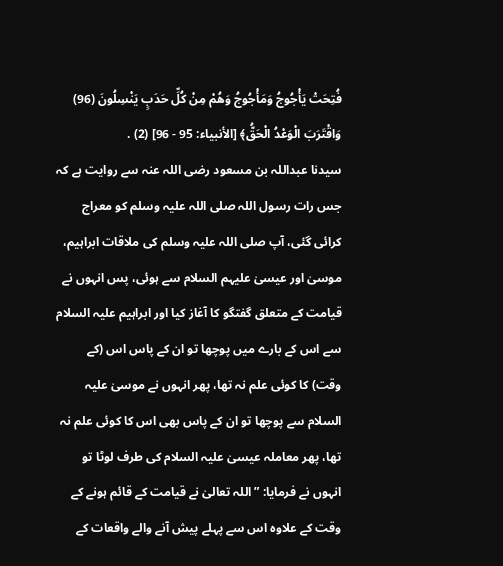فُتِحَتْ يَأْجُوجُ وَمَأْجُوجُ وَهُمْ مِنْ كُلِّ حَدَبٍ يَنْسِلُونَ (96) وَاقْتَرَبَ الْوَعْدُ الْحَقُّ﴾ [الأنبياء: 95 - 96] (2) .
سیدنا عبداللہ بن مسعود رضی اللہ عنہ سے روایت ہے کہ جس رات رسول اللہ صلی اللہ علیہ وسلم کو معراج کرائی گئی، آپ صلی اللہ علیہ وسلم کی ملاقات ابراہیم، موسیٰ اور عیسیٰ علیہم السلام سے ہوئی، پس انہوں نے قیامت کے متعلق گفتگو کا آغاز کیا اور ابراہیم علیہ السلام سے اس کے بارے میں پوچھا تو ان کے پاس اس (کے وقت) کا کوئی علم نہ تھا، پھر انہوں نے موسیٰ علیہ السلام سے پوچھا تو ان کے پاس بھی اس کا کوئی علم نہ تھا، پھر معاملہ عیسیٰ علیہ السلام کی طرف لوٹا تو انہوں نے فرمایا: ”اللہ تعالیٰ نے قیامت کے قائم ہونے کے وقت کے علاوہ اس سے پہلے پیش آنے والے واقعات کے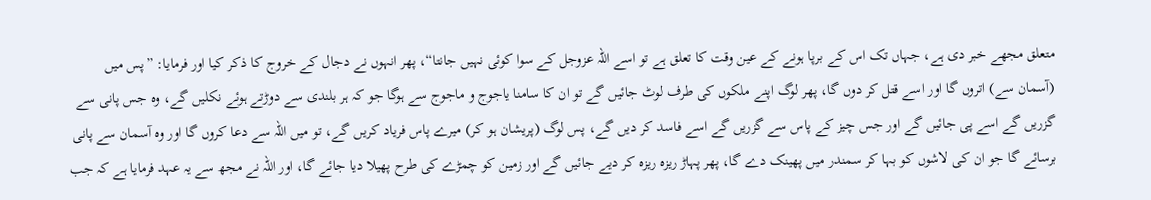متعلق مجھے خبر دی ہے، جہاں تک اس کے برپا ہونے کے عین وقت کا تعلق ہے تو اسے اللہ عزوجل کے سوا کوئی نہیں جانتا“، پھر انہوں نے دجال کے خروج کا ذکر کیا اور فرمایا: ”پس میں (آسمان سے) اتروں گا اور اسے قتل کر دوں گا، پھر لوگ اپنے ملکوں کی طرف لوٹ جائیں گے تو ان کا سامنا یاجوج و ماجوج سے ہوگا جو کہ ہر بلندی سے دوڑتے ہوئے نکلیں گے، وہ جس پانی سے گزریں گے اسے پی جائیں گے اور جس چیز کے پاس سے گزریں گے اسے فاسد کر دیں گے، پس لوگ (پریشان ہو کر) میرے پاس فریاد کریں گے، تو میں اللہ سے دعا کروں گا اور وہ آسمان سے پانی برسائے گا جو ان کی لاشوں کو بہا کر سمندر میں پھینک دے گا، پھر پہاڑ ریزہ ریزہ کر دیے جائیں گے اور زمین کو چمڑے کی طرح پھیلا دیا جائے گا، اور اللہ نے مجھ سے یہ عہد فرمایا ہے کہ جب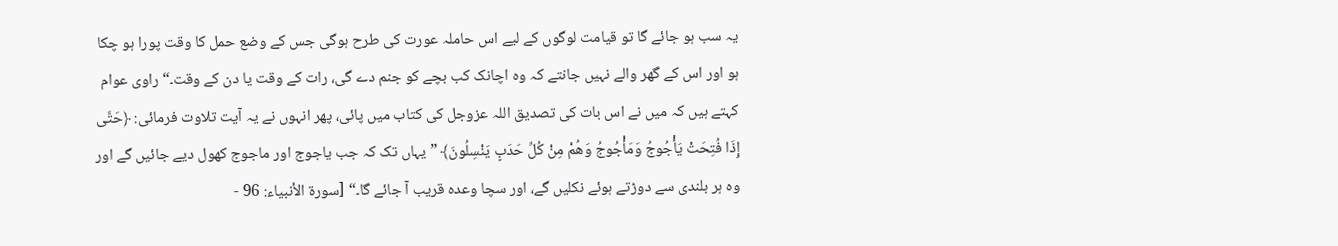یہ سب ہو جائے گا تو قیامت لوگوں کے لیے اس حاملہ عورت کی طرح ہوگی جس کے وضع حمل کا وقت پورا ہو چکا ہو اور اس کے گھر والے نہیں جانتے کہ وہ اچانک کب بچے کو جنم دے گی، رات کے وقت یا دن کے وقت۔“ راوی عوام کہتے ہیں کہ میں نے اس بات کی تصدیق اللہ عزوجل کی کتاب میں پائی، پھر انہوں نے یہ آیت تلاوت فرمائی: ﴿حَتَّى إِذَا فُتِحَتْ يَأْجُوجُ وَمَأْجُوجُ وَهُمْ مِنْ كُلِّ حَدَبٍ يَنْسِلُونَ﴾ ”یہاں تک کہ جب یاجوج اور ماجوج کھول دیے جائیں گے اور وہ ہر بلندی سے دوڑتے ہوئے نکلیں گے، اور سچا وعدہ قریب آ جائے گا۔“ [سورة الأنبياء: 96 -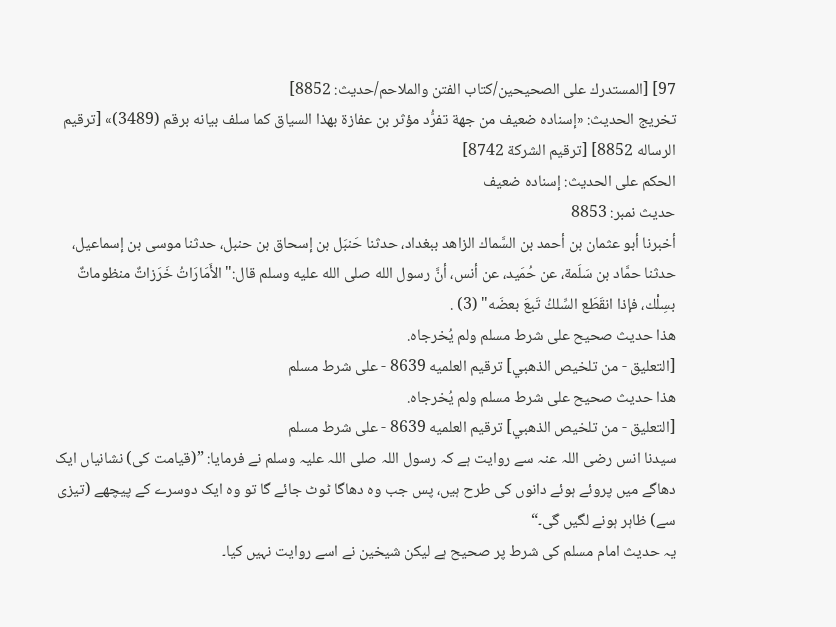97] [المستدرك على الصحيحين/كتاب الفتن والملاحم/حدیث: 8852]
تخریج الحدیث: «إسناده ضعيف من جهة تفرُّد مؤثر بن عفازة بهذا السياق كما سلف بيانه برقم (3489)» [ترقيم الرساله 8852] [ترقيم الشركة 8742]
الحكم على الحديث: إسناده ضعيف
حدیث نمبر: 8853
أخبرنا أبو عثمان بن أحمد بن السَّماك الزاهد ببغداد، حدثنا حَنبَل بن إسحاق بن حنبل، حدثنا موسى بن إسماعيل، حدثنا حمَّاد بن سَلَمة، عن حُمَيد، عن أنس، أنَّ رسول الله صلى الله عليه وسلم قال:"الأَمَارَاتُ خَرَزاتٌ منظوماتٌ بسِلْك، فإذا انقَطَع السِّلكُ تَبعَ بعضَه" (3) .
هذا حديث صحيح على شرط مسلم ولم يُخرجاه.
[التعليق - من تلخيص الذهبي] ترقيم العلميه 8639 - على شرط مسلم
هذا حديث صحيح على شرط مسلم ولم يُخرجاه.
[التعليق - من تلخيص الذهبي] ترقيم العلميه 8639 - على شرط مسلم
سیدنا انس رضی اللہ عنہ سے روایت ہے کہ رسول اللہ صلی اللہ علیہ وسلم نے فرمایا: ”(قیامت کی) نشانیاں ایک دھاگے میں پروئے ہوئے دانوں کی طرح ہیں، پس جب وہ دھاگا ٹوٹ جائے گا تو وہ ایک دوسرے کے پیچھے (تیزی سے) ظاہر ہونے لگیں گی۔“
یہ حدیث امام مسلم کی شرط پر صحیح ہے لیکن شیخین نے اسے روایت نہیں کیا۔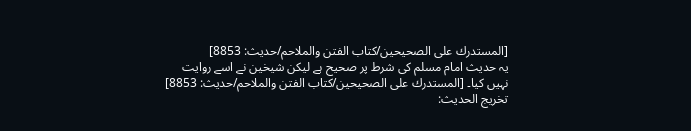[المستدرك على الصحيحين/كتاب الفتن والملاحم/حدیث: 8853]
یہ حدیث امام مسلم کی شرط پر صحیح ہے لیکن شیخین نے اسے روایت نہیں کیا۔ [المستدرك على الصحيحين/كتاب الفتن والملاحم/حدیث: 8853]
تخریج الحدیث: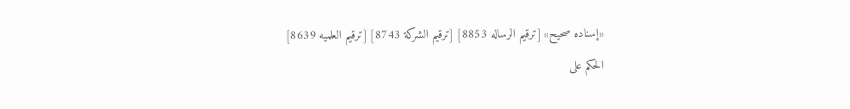«إسناده صحيح» [ترقيم الرساله 8853] [ترقيم الشركة 8743] [ترقيم العلميه 8639]
الحكم على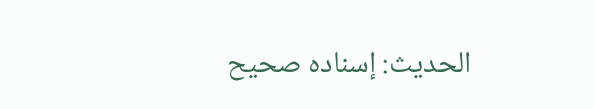الحديث: إسناده صحيح